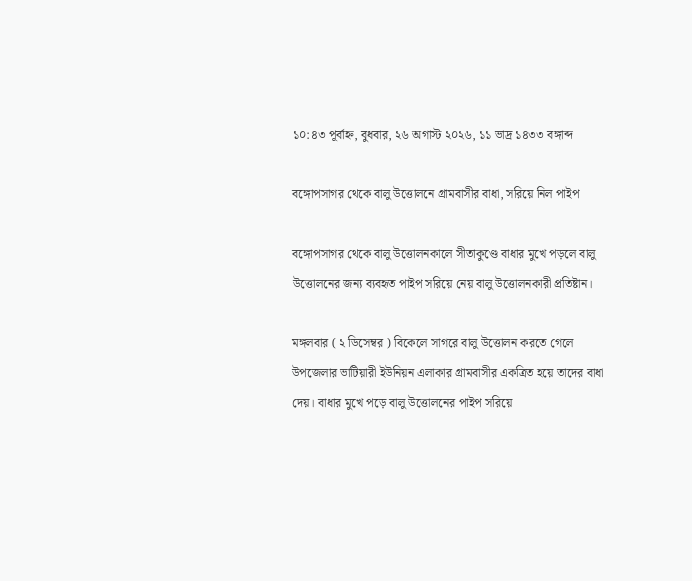১০:৪৩ পূর্বাহ্ন, বুধবার, ২৬ অগাস্ট ২০২৬, ১১ ভাদ্র ১৪৩৩ বঙ্গাব্দ

বঙ্গোপসাগর থেকে বালু উত্তোলনে গ্রামবাসীর বাধা, সরিয়ে নিল পাইপ

বঙ্গোপসাগর থেকে বালু উত্তোলনকালে সীতাকুণ্ডে বাধার মুখে পড়লে বালু উত্তোলনের জন্য ব্যবহৃত পাইপ সরিয়ে নেয় বালু উত্তোলনকারী প্রতিষ্টান।

মঙ্গলবার ( ২ ডিসেম্বর ) বিকেলে সাগরে বালু উত্তোলন করতে গেলে উপজেলার ভাটিয়ারী ইউনিয়ন এলাকার গ্রামবাসীর একত্রিত হয়ে তাদের বাধা দেয়। বাধার মুখে পড়ে বালু উত্তোলনের পাইপ সরিয়ে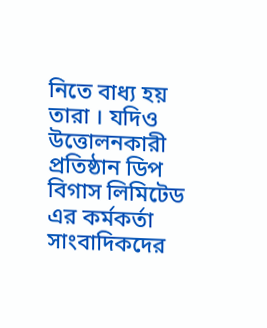নিতে বাধ্য হয় তারা । যদিও উত্তোলনকারী প্রতিষ্ঠান ডিপ বিগাস লিমিটেড এর কর্মকর্তা সাংবাদিকদের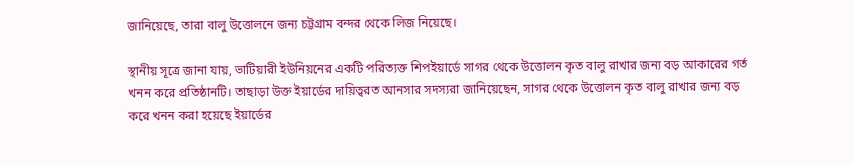জানিয়েছে, তারা বালু উত্তোলনে জন্য চট্টগ্রাম বন্দর থেকে লিজ নিয়েছে।

স্থানীয় সূত্রে জানা যায়, ভাটিয়ারী ইউনিয়নের একটি পরিত্যক্ত শিপইয়ার্ডে সাগর থেকে উত্তোলন কৃত বালু রাখার জন্য বড় আকারের গর্ত খনন করে প্রতিষ্ঠানটি। তাছাড়া উক্ত ইয়ার্ডের দায়িত্বরত আনসার সদস্যরা জানিয়েছেন, সাগর থেকে উত্তোলন কৃত বালু রাখার জন্য বড় করে খনন করা হয়েছে ইয়ার্ডের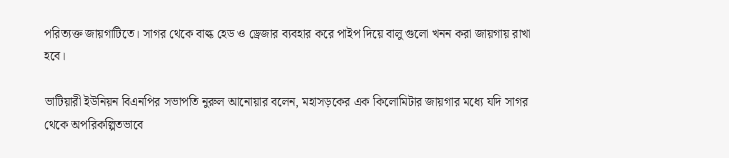পরিত্যক্ত জায়গাটিতে। সাগর থেকে বাল্ক হেড ও ড্রেজার ব্যবহার করে পাইপ দিয়ে বালু গুলো খনন করা জায়গায় রাখা হবে।

ভাটিয়ারী ইউনিয়ন বিএনপির সভাপতি নুরুল আনোয়ার বলেন, মহাসড়কের এক কিলোমিটার জায়গার মধ্যে যদি সাগর থেকে অপরিকল্পিতভাবে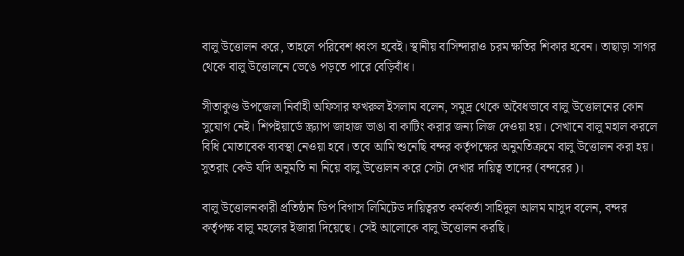বালু উত্তোলন করে, তাহলে পরিবেশ ধ্বংস হবেই। স্থানীয় বাসিন্দারাও চরম ক্ষতির শিকার হবেন। তাছাড়া সাগর থেকে বালু উত্তোলনে ভেঙে পড়তে পারে বেড়িবাঁধ।

সীতাকুণ্ড উপজেলা নির্বাহী অফিসার ফখরুল ইসলাম বলেন, সমুদ্র থেকে অবৈধভাবে বালু উত্তোলনের কোন সুযোগ নেই। শিপইয়ার্ডে স্ক্র্যাপ জাহাজ ভাঙা বা কাটিং করার জন্য লিজ দেওয়া হয়। সেখানে বালু মহাল করলে বিধি মোতাবেক ব্যবস্থা নেওয়া হবে। তবে আমি শুনেছি বন্দর কর্তৃপক্ষের অনুমতিক্রমে বালু উত্তোলন করা হয়। সুতরাং কেউ যদি অনুমতি না নিয়ে বালু উত্তোলন করে সেটা দেখার দায়িত্ব তাদের (বন্দরের)।

বালু উত্তোলনকারী প্রতিষ্ঠান ডিপ বিগাস লিমিটেড দায়িত্বরত কর্মকর্তা সাহিদুল আলম মাসুদ বলেন, বন্দর কর্তৃপক্ষ বালু মহলের ইজারা দিয়েছে। সেই আলোকে বালু উত্তোলন করছি।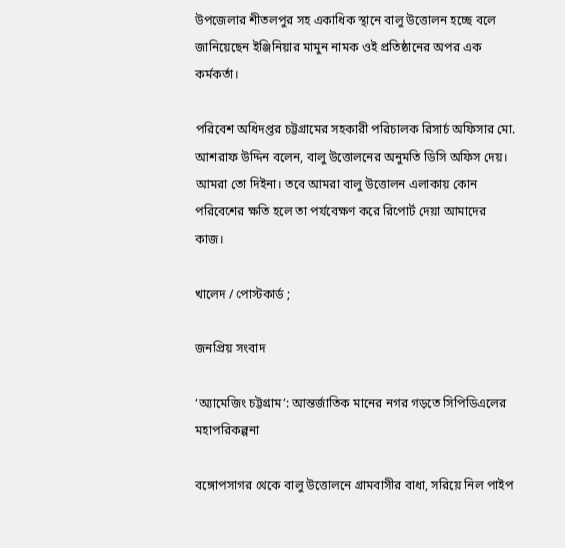উপজেলার শীতলপুর সহ একাধিক স্থানে বালু উত্তোলন হচ্ছে বলে জানিয়েছেন ইঞ্জিনিয়ার মামুন নামক ওই প্রতিষ্ঠানের অপর এক কর্মকর্তা।

পরিবেশ অধিদপ্তর চট্টগ্রামের সহকারী পরিচালক রিসার্চ অফিসার মো. আশরাফ উদ্দিন বলেন, বালু উত্তোলনের অনুমতি ডিসি অফিস দেয়। আমরা তো দিইনা। তবে আমরা বালু উত্তোলন এলাকায় কোন পরিবেশের ক্ষতি হলে তা পর্যবেক্ষণ করে রিপোর্ট দেয়া আমাদের কাজ।

খালেদ / পোস্টকার্ড ;

জনপ্রিয় সংবাদ

‘অ্যামেজিং চট্টগ্রাম’: আন্তর্জাতিক মানের নগর গড়তে সিপিডিএলের মহাপরিকল্পনা

বঙ্গোপসাগর থেকে বালু উত্তোলনে গ্রামবাসীর বাধা, সরিয়ে নিল পাইপ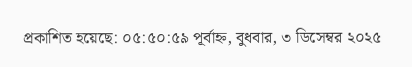প্রকাশিত হয়েছে: ০৫:৫০:৫৯ পূর্বাহ্ন, বুধবার, ৩ ডিসেম্বর ২০২৫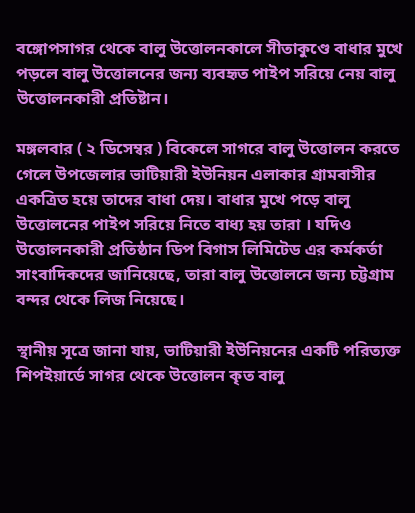বঙ্গোপসাগর থেকে বালু উত্তোলনকালে সীতাকুণ্ডে বাধার মুখে পড়লে বালু উত্তোলনের জন্য ব্যবহৃত পাইপ সরিয়ে নেয় বালু উত্তোলনকারী প্রতিষ্টান।

মঙ্গলবার ( ২ ডিসেম্বর ) বিকেলে সাগরে বালু উত্তোলন করতে গেলে উপজেলার ভাটিয়ারী ইউনিয়ন এলাকার গ্রামবাসীর একত্রিত হয়ে তাদের বাধা দেয়। বাধার মুখে পড়ে বালু উত্তোলনের পাইপ সরিয়ে নিতে বাধ্য হয় তারা । যদিও উত্তোলনকারী প্রতিষ্ঠান ডিপ বিগাস লিমিটেড এর কর্মকর্তা সাংবাদিকদের জানিয়েছে, তারা বালু উত্তোলনে জন্য চট্টগ্রাম বন্দর থেকে লিজ নিয়েছে।

স্থানীয় সূত্রে জানা যায়, ভাটিয়ারী ইউনিয়নের একটি পরিত্যক্ত শিপইয়ার্ডে সাগর থেকে উত্তোলন কৃত বালু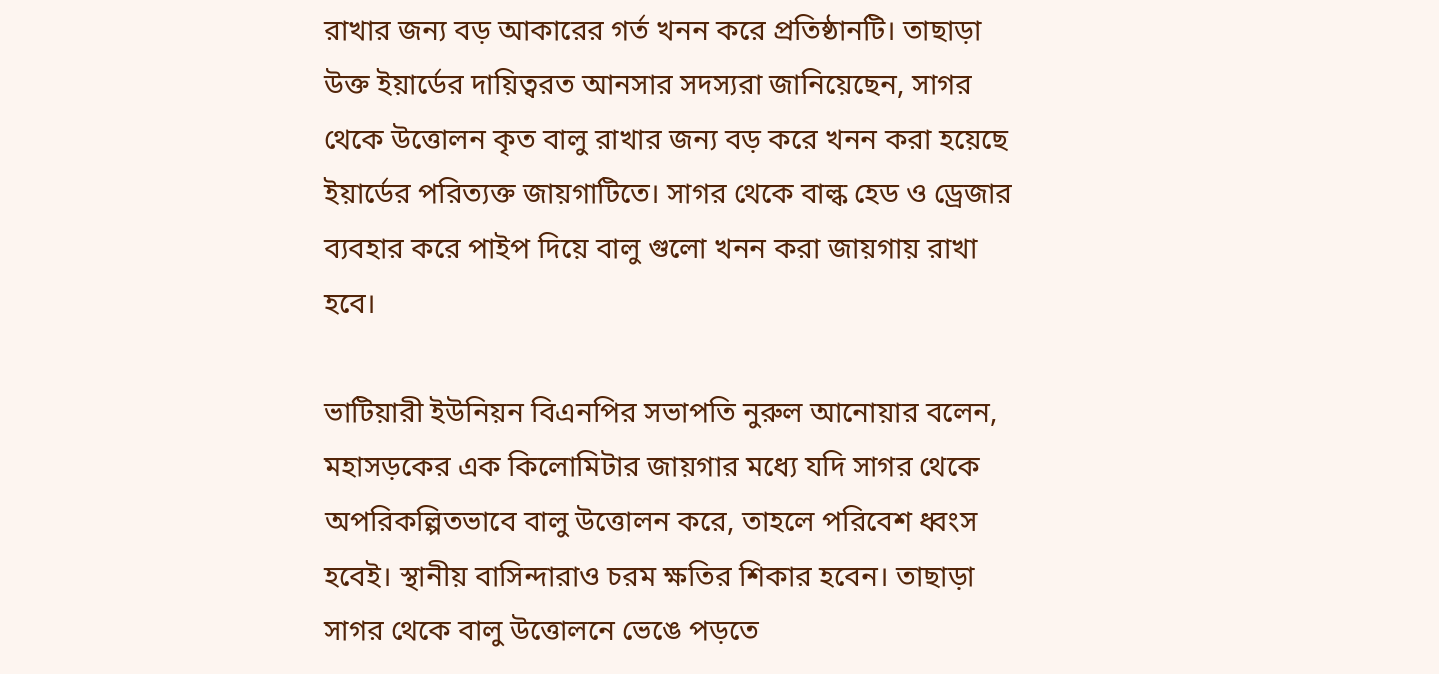রাখার জন্য বড় আকারের গর্ত খনন করে প্রতিষ্ঠানটি। তাছাড়া উক্ত ইয়ার্ডের দায়িত্বরত আনসার সদস্যরা জানিয়েছেন, সাগর থেকে উত্তোলন কৃত বালু রাখার জন্য বড় করে খনন করা হয়েছে ইয়ার্ডের পরিত্যক্ত জায়গাটিতে। সাগর থেকে বাল্ক হেড ও ড্রেজার ব্যবহার করে পাইপ দিয়ে বালু গুলো খনন করা জায়গায় রাখা হবে।

ভাটিয়ারী ইউনিয়ন বিএনপির সভাপতি নুরুল আনোয়ার বলেন, মহাসড়কের এক কিলোমিটার জায়গার মধ্যে যদি সাগর থেকে অপরিকল্পিতভাবে বালু উত্তোলন করে, তাহলে পরিবেশ ধ্বংস হবেই। স্থানীয় বাসিন্দারাও চরম ক্ষতির শিকার হবেন। তাছাড়া সাগর থেকে বালু উত্তোলনে ভেঙে পড়তে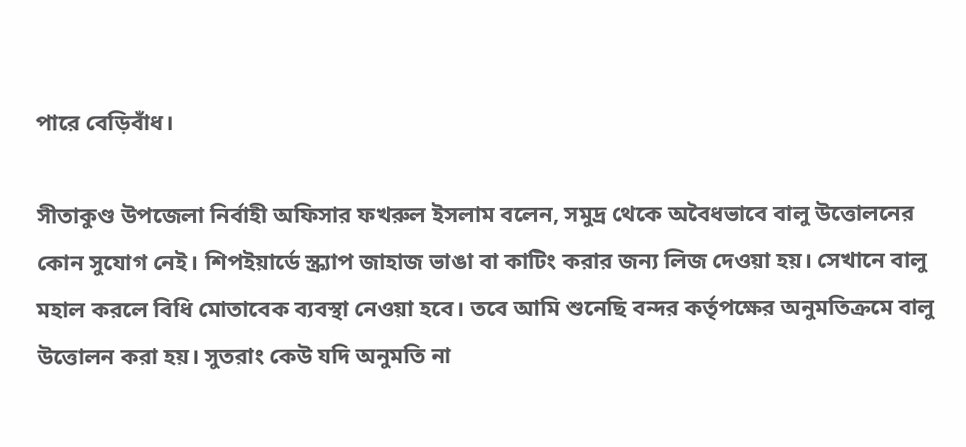পারে বেড়িবাঁধ।

সীতাকুণ্ড উপজেলা নির্বাহী অফিসার ফখরুল ইসলাম বলেন, সমুদ্র থেকে অবৈধভাবে বালু উত্তোলনের কোন সুযোগ নেই। শিপইয়ার্ডে স্ক্র্যাপ জাহাজ ভাঙা বা কাটিং করার জন্য লিজ দেওয়া হয়। সেখানে বালু মহাল করলে বিধি মোতাবেক ব্যবস্থা নেওয়া হবে। তবে আমি শুনেছি বন্দর কর্তৃপক্ষের অনুমতিক্রমে বালু উত্তোলন করা হয়। সুতরাং কেউ যদি অনুমতি না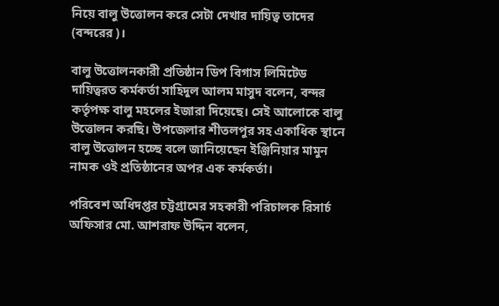নিয়ে বালু উত্তোলন করে সেটা দেখার দায়িত্ব তাদের (বন্দরের)।

বালু উত্তোলনকারী প্রতিষ্ঠান ডিপ বিগাস লিমিটেড দায়িত্বরত কর্মকর্তা সাহিদুল আলম মাসুদ বলেন, বন্দর কর্তৃপক্ষ বালু মহলের ইজারা দিয়েছে। সেই আলোকে বালু উত্তোলন করছি। উপজেলার শীতলপুর সহ একাধিক স্থানে বালু উত্তোলন হচ্ছে বলে জানিয়েছেন ইঞ্জিনিয়ার মামুন নামক ওই প্রতিষ্ঠানের অপর এক কর্মকর্তা।

পরিবেশ অধিদপ্তর চট্টগ্রামের সহকারী পরিচালক রিসার্চ অফিসার মো. আশরাফ উদ্দিন বলেন,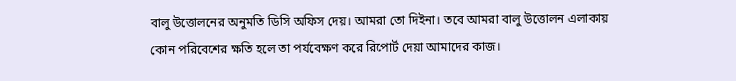বালু উত্তোলনের অনুমতি ডিসি অফিস দেয়। আমরা তো দিইনা। তবে আমরা বালু উত্তোলন এলাকায় কোন পরিবেশের ক্ষতি হলে তা পর্যবেক্ষণ করে রিপোর্ট দেয়া আমাদের কাজ।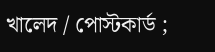খালেদ / পোস্টকার্ড ;